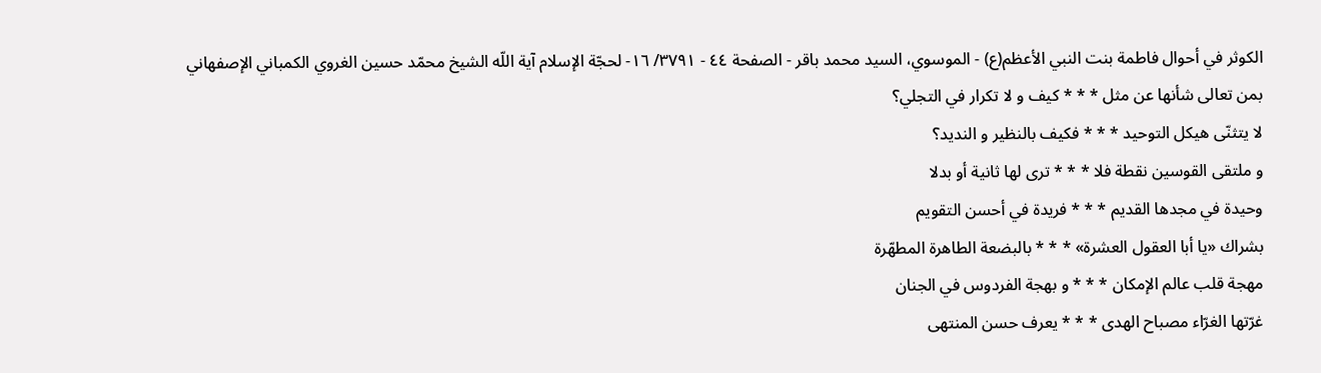الكوثر في أحوال فاطمة بنت النبي الأعظم(ع) - الموسوي، السيد محمد باقر - الصفحة ٤٤ - ٣٧٩١/ ١٦- لحجّة الإسلام آية اللّه الشيخ محمّد حسين الغروي الكمباني الإصفهاني
بمن تعالى شأنها عن مثل * * * كيف و لا تكرار في التجلي؟
لا يتثنّى هيكل التوحيد * * * فكيف بالنظير و النديد؟
و ملتقى القوسين نقطة فلا * * * ترى لها ثانية أو بدلا
وحيدة في مجدها القديم * * * فريدة في أحسن التقويم
بشراك «يا أبا العقول العشرة» * * * بالبضعة الطاهرة المطهّرة
مهجة قلب عالم الإمكان * * * و بهجة الفردوس في الجنان
غرّتها الغرّاء مصباح الهدى * * * يعرف حسن المنتهى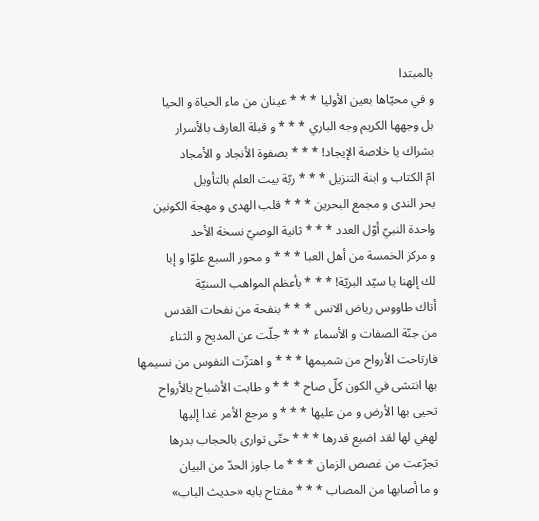بالمبتدا
و في محيّاها بعين الأوليا * * * عينان من ماء الحياة و الحيا
بل وجهها الكريم وجه الباري * * * و قبلة العارف بالأسرار
بشراك يا خلاصة الإيجاد! * * * بصفوة الأنجاد و الأمجاد
امّ الكتاب و ابنة التنزيل * * * ربّة بيت العلم بالتأويل
بحر الندى و مجمع البحرين * * * قلب الهدى و مهجة الكونين
واحدة النبيّ أوّل العدد * * * ثانية الوصيّ نسخة الأحد
و مركز الخمسة من أهل العبا * * * و محور السبع علوّا و إبا
لك إلهنا يا سيّد البريّة! * * * بأعظم المواهب السنيّة
أتاك طاووس رياض الانس * * * بنفحة من نفحات القدس
من جنّة الصفات و الأسماء * * * جلّت عن المديح و الثناء
فارتاحت الأرواح من شميمها * * * و اهتزّت النفوس من نسيمها
بها انتشى في الكون كلّ صاح * * * و طابت الأشباح بالأرواح
تحيى بها الأرض و من عليها * * * و مرجع الأمر غدا إليها
لهفي لها لقد اضيع قدرها * * * حتّى توارى بالحجاب بدرها
تجرّعت من غصص الزمان * * * ما جاوز الحدّ من البيان
و ما أصابها من المصاب * * * مفتاح بابه «حديث الباب»